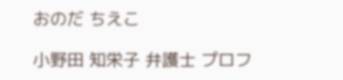おのだ ちえこ

小野田 知栄子 弁護士 プロフ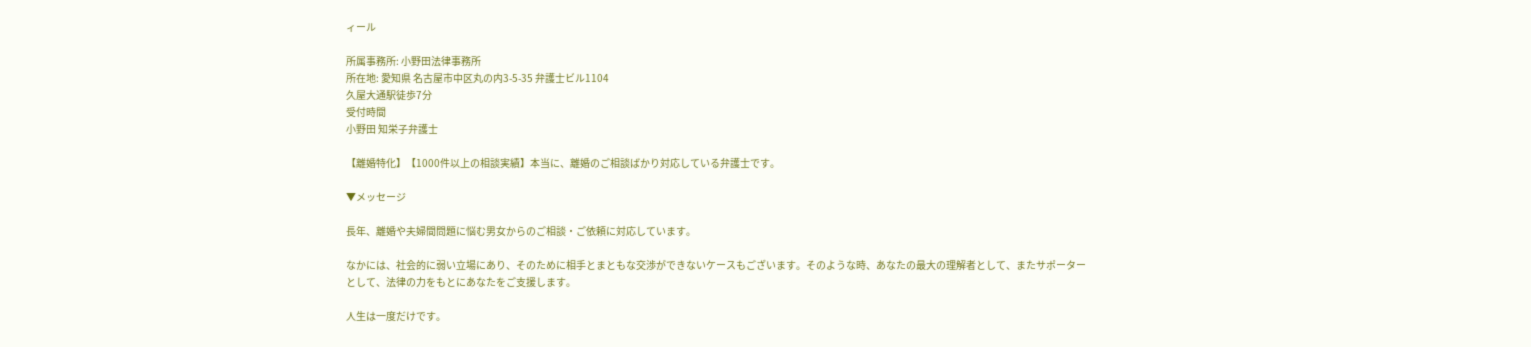ィール

所属事務所: 小野田法律事務所
所在地: 愛知県 名古屋市中区丸の内3-5-35 弁護士ビル1104
久屋大通駅徒歩7分
受付時間
小野田 知栄子弁護士

【離婚特化】【1000件以上の相談実績】本当に、離婚のご相談ばかり対応している弁護士です。

▼メッセージ

長年、離婚や夫婦間問題に悩む男女からのご相談・ご依頼に対応しています。

なかには、社会的に弱い立場にあり、そのために相手とまともな交渉ができないケースもございます。そのような時、あなたの最大の理解者として、またサポーターとして、法律の力をもとにあなたをご支援します。

人生は一度だけです。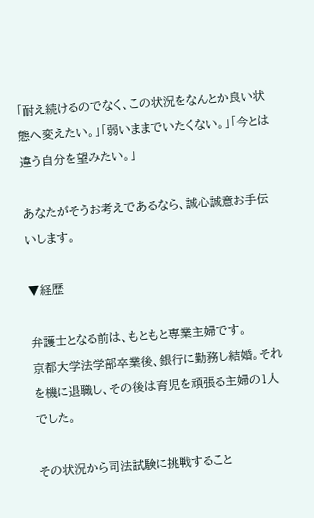「耐え続けるのでなく、この状況をなんとか良い状態へ変えたい。」「弱いままでいたくない。」「今とは違う自分を望みたい。」

あなたがそうお考えであるなら、誠心誠意お手伝いします。

▼経歴

弁護士となる前は、もともと専業主婦です。
京都大学法学部卒業後、銀行に勤務し結婚。それを機に退職し、その後は育児を頑張る主婦の1人でした。

その状況から司法試験に挑戦すること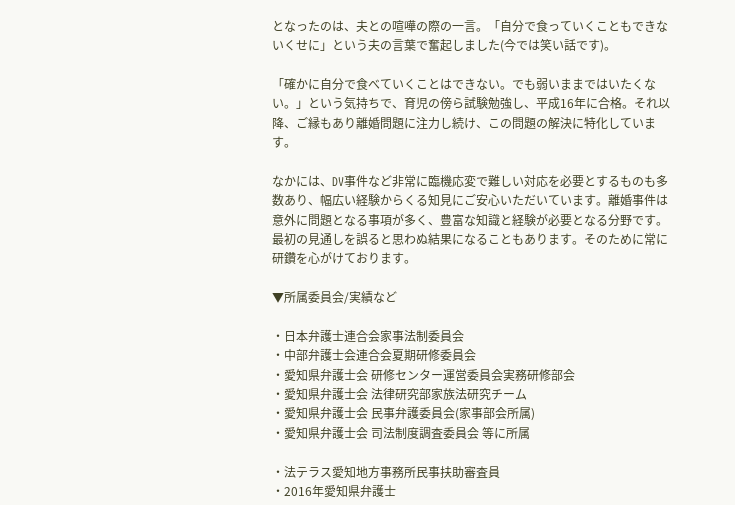となったのは、夫との喧嘩の際の一言。「自分で食っていくこともできないくせに」という夫の言葉で奮起しました(今では笑い話です)。

「確かに自分で食べていくことはできない。でも弱いままではいたくない。」という気持ちで、育児の傍ら試験勉強し、平成16年に合格。それ以降、ご縁もあり離婚問題に注力し続け、この問題の解決に特化しています。

なかには、DV事件など非常に臨機応変で難しい対応を必要とするものも多数あり、幅広い経験からくる知見にご安心いただいています。離婚事件は意外に問題となる事項が多く、豊富な知識と経験が必要となる分野です。最初の見通しを誤ると思わぬ結果になることもあります。そのために常に研鑽を心がけております。

▼所属委員会/実績など

・日本弁護士連合会家事法制委員会
・中部弁護士会連合会夏期研修委員会
・愛知県弁護士会 研修センター運営委員会実務研修部会
・愛知県弁護士会 法律研究部家族法研究チーム
・愛知県弁護士会 民事弁護委員会(家事部会所属)
・愛知県弁護士会 司法制度調査委員会 等に所属

・法テラス愛知地方事務所民事扶助審査員
・2016年愛知県弁護士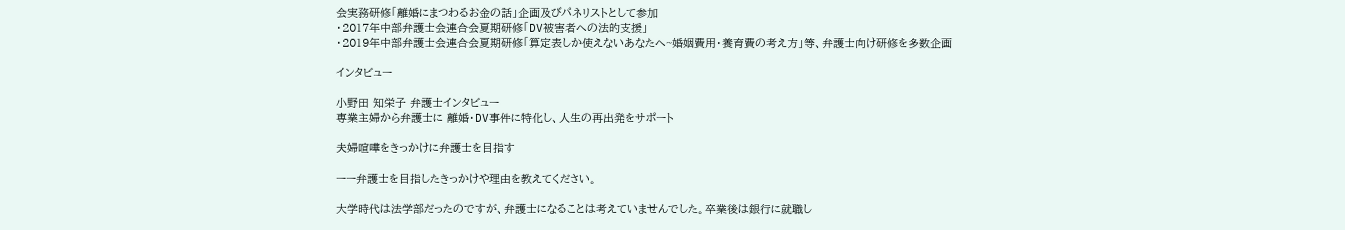会実務研修「離婚にまつわるお金の話」企画及びパネリストとして参加
・2017年中部弁護士会連合会夏期研修「DV被害者への法的支援」
・2019年中部弁護士会連合会夏期研修「算定表しか使えないあなたへ~婚姻費用・養育費の考え方」等、弁護士向け研修を多数企画

インタビュー

小野田 知栄子 弁護士インタビュー
専業主婦から弁護士に 離婚・DV事件に特化し、人生の再出発をサポート

夫婦喧嘩をきっかけに弁護士を目指す

ーー弁護士を目指したきっかけや理由を教えてください。

大学時代は法学部だったのですが、弁護士になることは考えていませんでした。卒業後は銀行に就職し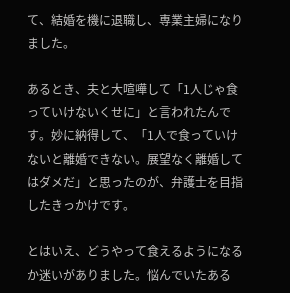て、結婚を機に退職し、専業主婦になりました。

あるとき、夫と大喧嘩して「1人じゃ食っていけないくせに」と言われたんです。妙に納得して、「1人で食っていけないと離婚できない。展望なく離婚してはダメだ」と思ったのが、弁護士を目指したきっかけです。

とはいえ、どうやって食えるようになるか迷いがありました。悩んでいたある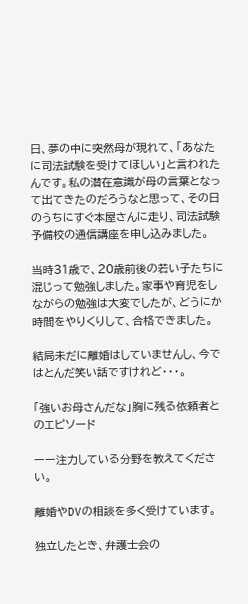日、夢の中に突然母が現れて、「あなたに司法試験を受けてほしい」と言われたんです。私の潜在意識が母の言葉となって出てきたのだろうなと思って、その日のうちにすぐ本屋さんに走り、司法試験予備校の通信講座を申し込みました。

当時31歳で、20歳前後の若い子たちに混じって勉強しました。家事や育児をしながらの勉強は大変でしたが、どうにか時間をやりくりして、合格できました。

結局未だに離婚はしていませんし、今ではとんだ笑い話ですけれど・・・。

「強いお母さんだな」胸に残る依頼者とのエピソード

ーー注力している分野を教えてください。

離婚やDVの相談を多く受けています。

独立したとき、弁護士会の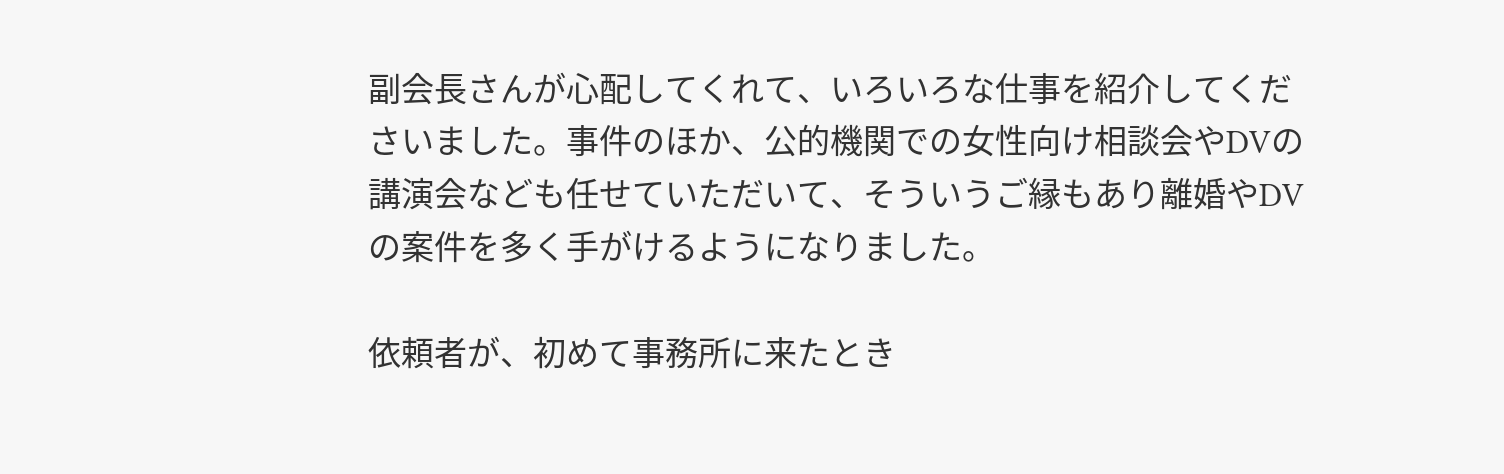副会長さんが心配してくれて、いろいろな仕事を紹介してくださいました。事件のほか、公的機関での女性向け相談会やDVの講演会なども任せていただいて、そういうご縁もあり離婚やDVの案件を多く手がけるようになりました。

依頼者が、初めて事務所に来たとき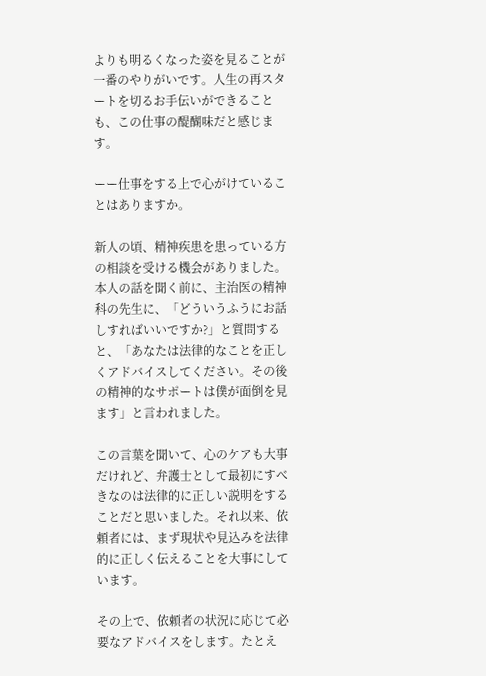よりも明るくなった姿を見ることが一番のやりがいです。人生の再スタートを切るお手伝いができることも、この仕事の醍醐味だと感じます。

ーー仕事をする上で心がけていることはありますか。

新人の頃、精神疾患を患っている方の相談を受ける機会がありました。本人の話を聞く前に、主治医の精神科の先生に、「どういうふうにお話しすればいいですか?」と質問すると、「あなたは法律的なことを正しくアドバイスしてください。その後の精神的なサポートは僕が面倒を見ます」と言われました。

この言葉を聞いて、心のケアも大事だけれど、弁護士として最初にすべきなのは法律的に正しい説明をすることだと思いました。それ以来、依頼者には、まず現状や見込みを法律的に正しく伝えることを大事にしています。

その上で、依頼者の状況に応じて必要なアドバイスをします。たとえ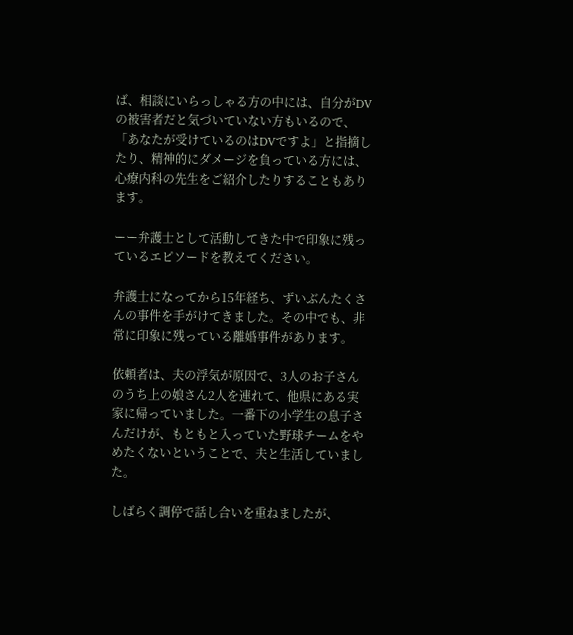ば、相談にいらっしゃる方の中には、自分がDVの被害者だと気づいていない方もいるので、「あなたが受けているのはDVですよ」と指摘したり、精神的にダメージを負っている方には、心療内科の先生をご紹介したりすることもあります。

ーー弁護士として活動してきた中で印象に残っているエピソードを教えてください。

弁護士になってから15年経ち、ずいぶんたくさんの事件を手がけてきました。その中でも、非常に印象に残っている離婚事件があります。

依頼者は、夫の浮気が原因で、3人のお子さんのうち上の娘さん2人を連れて、他県にある実家に帰っていました。一番下の小学生の息子さんだけが、もともと入っていた野球チームをやめたくないということで、夫と生活していました。

しばらく調停で話し合いを重ねましたが、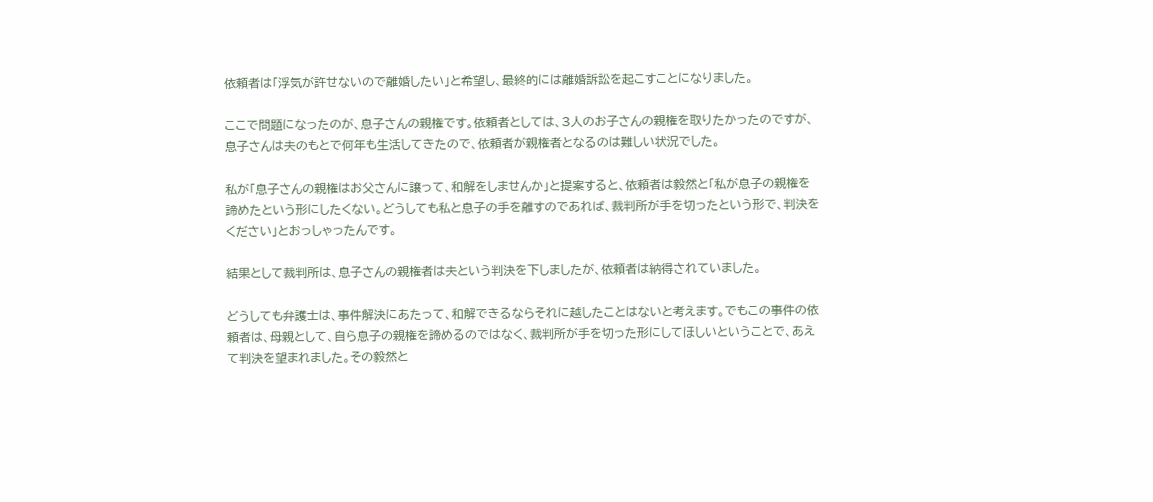依頼者は「浮気が許せないので離婚したい」と希望し、最終的には離婚訴訟を起こすことになりました。

ここで問題になったのが、息子さんの親権です。依頼者としては、3人のお子さんの親権を取りたかったのですが、息子さんは夫のもとで何年も生活してきたので、依頼者が親権者となるのは難しい状況でした。

私が「息子さんの親権はお父さんに譲って、和解をしませんか」と提案すると、依頼者は毅然と「私が息子の親権を諦めたという形にしたくない。どうしても私と息子の手を離すのであれば、裁判所が手を切ったという形で、判決をください」とおっしゃったんです。

結果として裁判所は、息子さんの親権者は夫という判決を下しましたが、依頼者は納得されていました。

どうしても弁護士は、事件解決にあたって、和解できるならそれに越したことはないと考えます。でもこの事件の依頼者は、母親として、自ら息子の親権を諦めるのではなく、裁判所が手を切った形にしてほしいということで、あえて判決を望まれました。その毅然と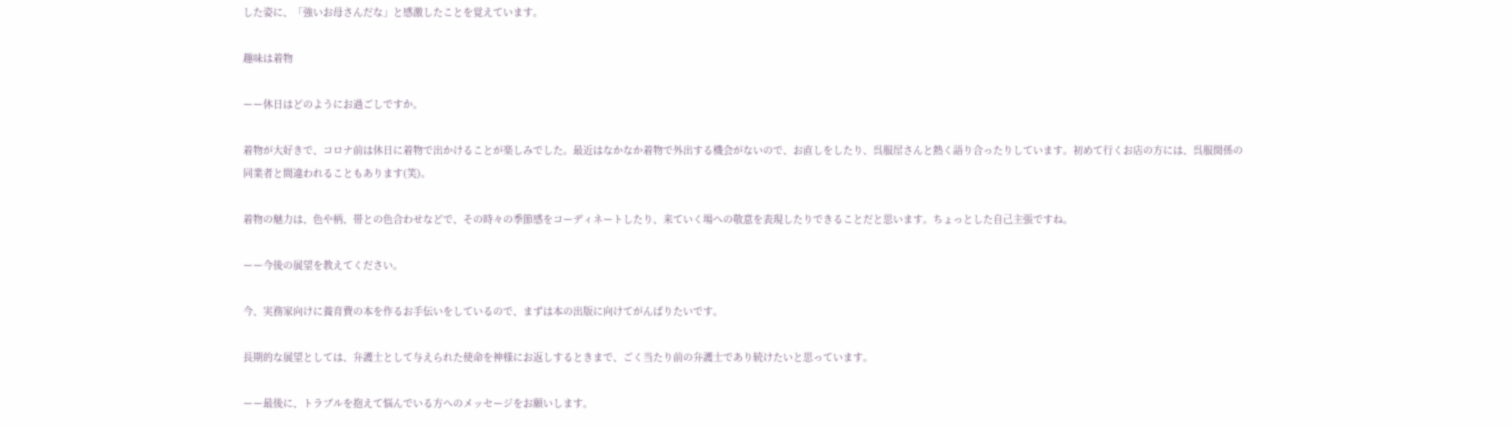した姿に、「強いお母さんだな」と感激したことを覚えています。

趣味は着物

ーー休日はどのようにお過ごしですか。

着物が大好きで、コロナ前は休日に着物で出かけることが楽しみでした。最近はなかなか着物で外出する機会がないので、お直しをしたり、呉服屋さんと熱く語り合ったりしています。初めて行くお店の方には、呉服関係の同業者と間違われることもあります(笑)。

着物の魅力は、色や柄、帯との色合わせなどで、その時々の季節感をコーディネートしたり、来ていく場への敬意を表現したりできることだと思います。ちょっとした自己主張ですね。

ーー今後の展望を教えてください。

今、実務家向けに養育費の本を作るお手伝いをしているので、まずは本の出版に向けてがんばりたいです。

長期的な展望としては、弁護士として与えられた使命を神様にお返しするときまで、ごく当たり前の弁護士であり続けたいと思っています。

ーー最後に、トラブルを抱えて悩んでいる方へのメッセージをお願いします。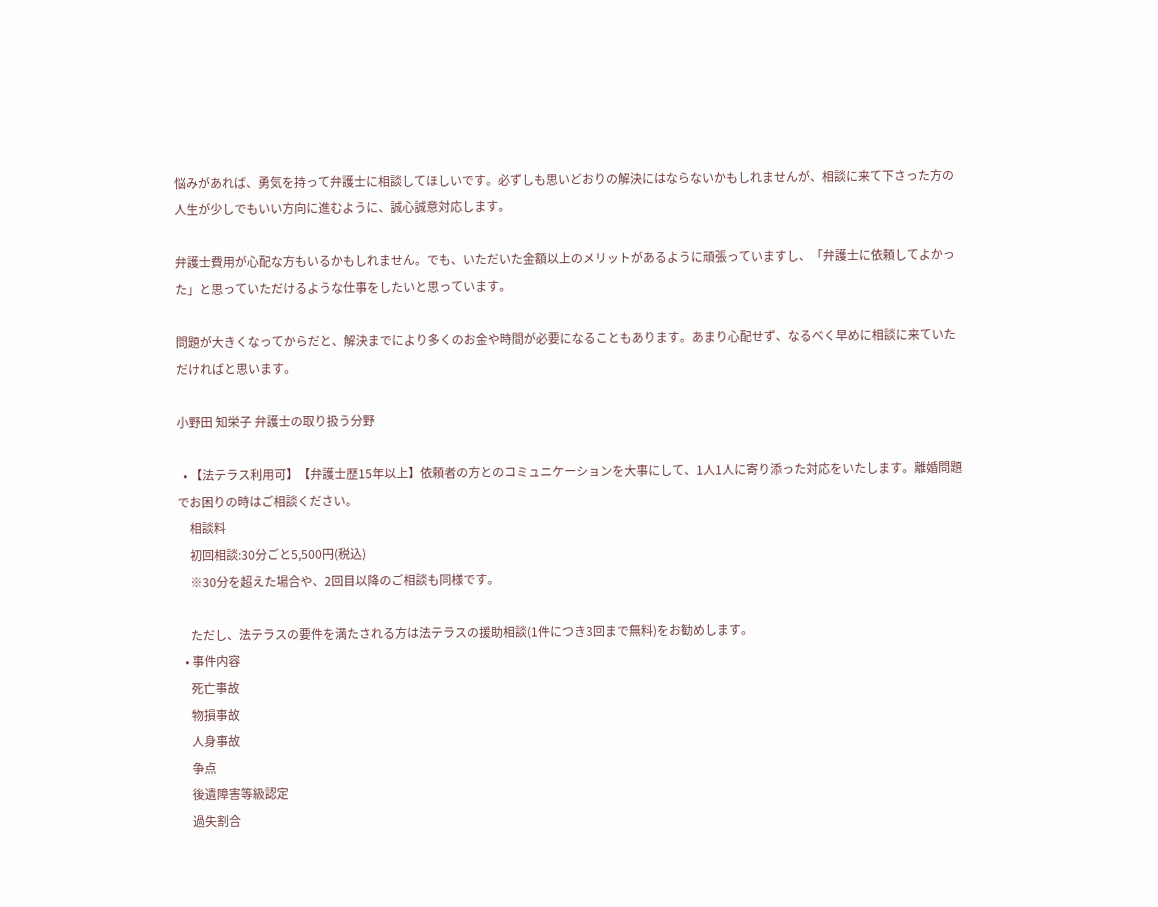悩みがあれば、勇気を持って弁護士に相談してほしいです。必ずしも思いどおりの解決にはならないかもしれませんが、相談に来て下さった方の人生が少しでもいい方向に進むように、誠心誠意対応します。

弁護士費用が心配な方もいるかもしれません。でも、いただいた金額以上のメリットがあるように頑張っていますし、「弁護士に依頼してよかった」と思っていただけるような仕事をしたいと思っています。

問題が大きくなってからだと、解決までにより多くのお金や時間が必要になることもあります。あまり心配せず、なるべく早めに相談に来ていただければと思います。

小野田 知栄子 弁護士の取り扱う分野

  • 【法テラス利用可】【弁護士歴15年以上】依頼者の方とのコミュニケーションを大事にして、1人1人に寄り添った対応をいたします。離婚問題でお困りの時はご相談ください。
    相談料
    初回相談:30分ごと5,500円(税込)
    ※30分を超えた場合や、2回目以降のご相談も同様です。

    ただし、法テラスの要件を満たされる方は法テラスの援助相談(1件につき3回まで無料)をお勧めします。
  • 事件内容
    死亡事故
    物損事故
    人身事故
    争点
    後遺障害等級認定
    過失割合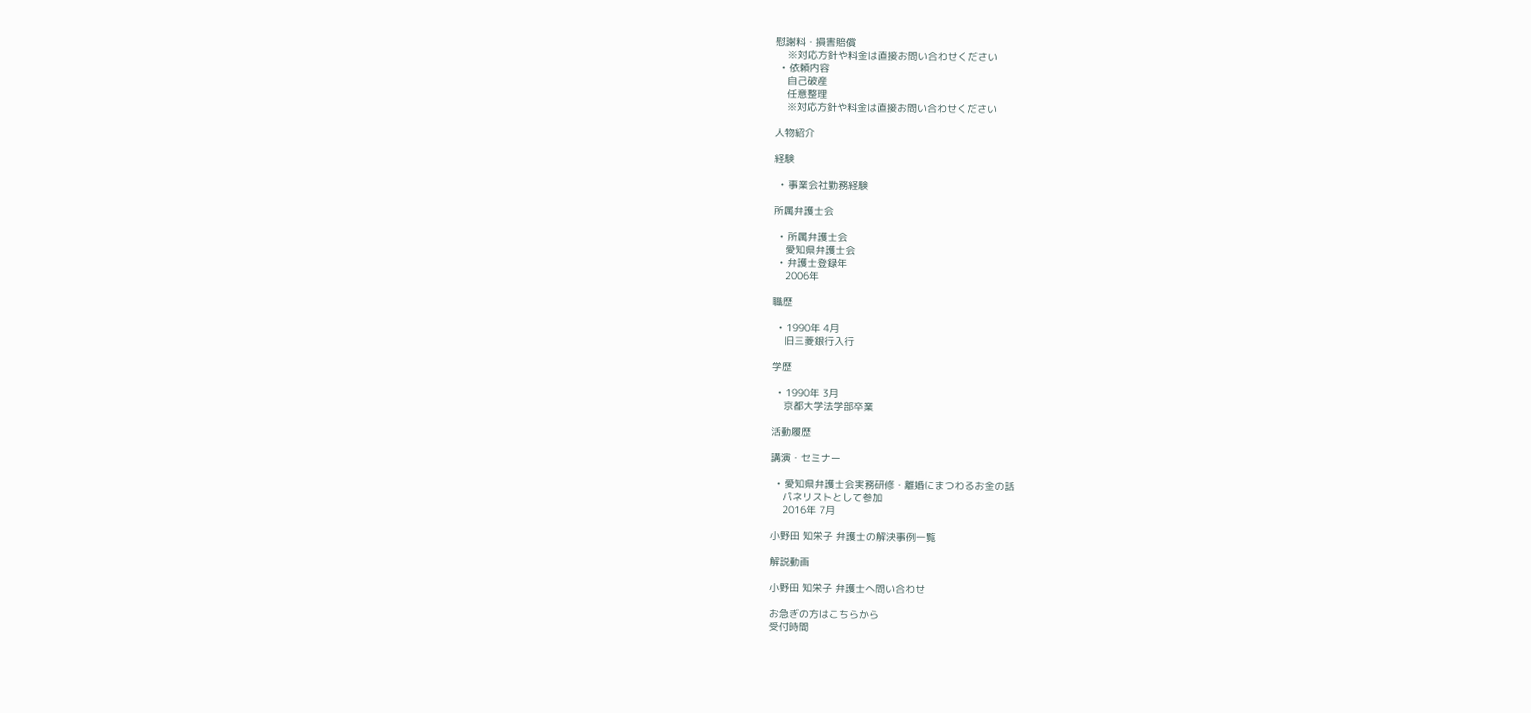慰謝料・損害賠償
    ※対応方針や料金は直接お問い合わせください
  • 依頼内容
    自己破産
    任意整理
    ※対応方針や料金は直接お問い合わせください

人物紹介

経験

  • 事業会社勤務経験

所属弁護士会

  • 所属弁護士会
    愛知県弁護士会
  • 弁護士登録年
    2006年

職歴

  • 1990年 4月
    旧三菱銀行入行

学歴

  • 1990年 3月
    京都大学法学部卒業

活動履歴

講演・セミナー

  • 愛知県弁護士会実務研修・離婚にまつわるお金の話
    パネリストとして参加
    2016年 7月

小野田 知栄子 弁護士の解決事例一覧

解説動画

小野田 知栄子 弁護士へ問い合わせ

お急ぎの方はこちらから
受付時間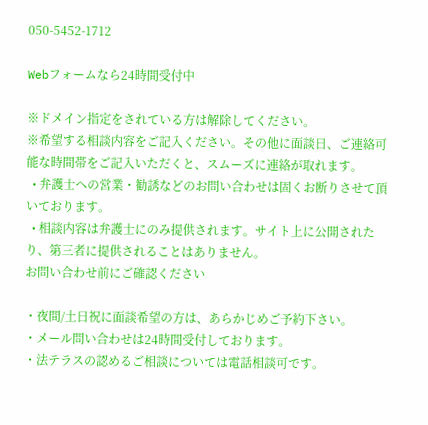050-5452-1712

Webフォームなら24時間受付中

※ドメイン指定をされている方は解除してください。
※希望する相談内容をご記入ください。その他に面談日、ご連絡可能な時間帯をご記入いただくと、スムーズに連絡が取れます。
  • 弁護士への営業・勧誘などのお問い合わせは固くお断りさせて頂いております。
  • 相談内容は弁護士にのみ提供されます。サイト上に公開されたり、第三者に提供されることはありません。
お問い合わせ前にご確認ください

・夜間/土日祝に面談希望の方は、あらかじめご予約下さい。
・メール問い合わせは24時間受付しております。
・法テラスの認めるご相談については電話相談可です。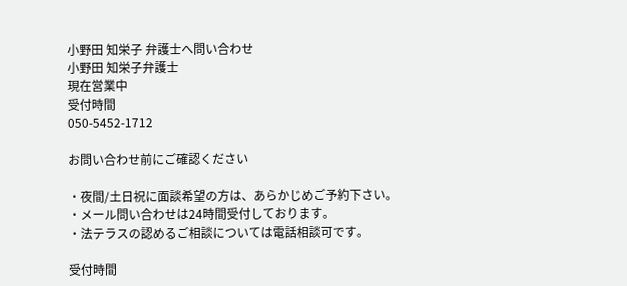小野田 知栄子 弁護士へ問い合わせ
小野田 知栄子弁護士
現在営業中
受付時間
050-5452-1712

お問い合わせ前にご確認ください

・夜間/土日祝に面談希望の方は、あらかじめご予約下さい。
・メール問い合わせは24時間受付しております。
・法テラスの認めるご相談については電話相談可です。

受付時間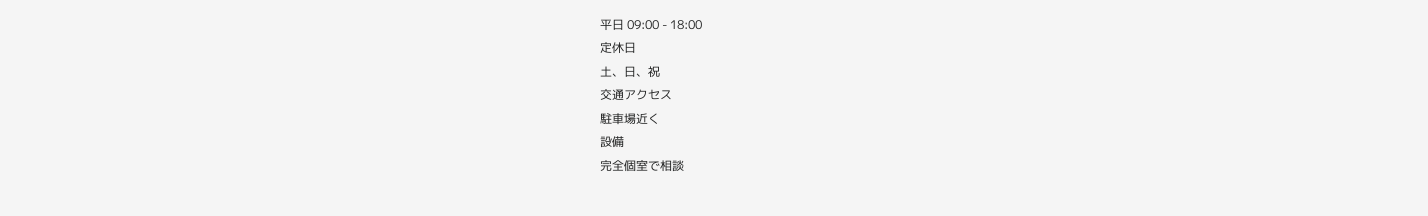平日 09:00 - 18:00
定休日
土、日、祝
交通アクセス
駐車場近く
設備
完全個室で相談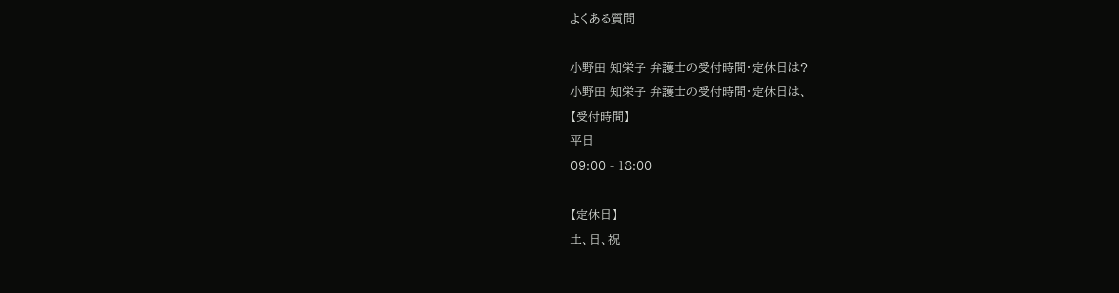よくある質問

小野田 知栄子 弁護士の受付時間・定休日は?
小野田 知栄子 弁護士の受付時間・定休日は、
【受付時間】
平日
09:00 - 18:00

【定休日】
土、日、祝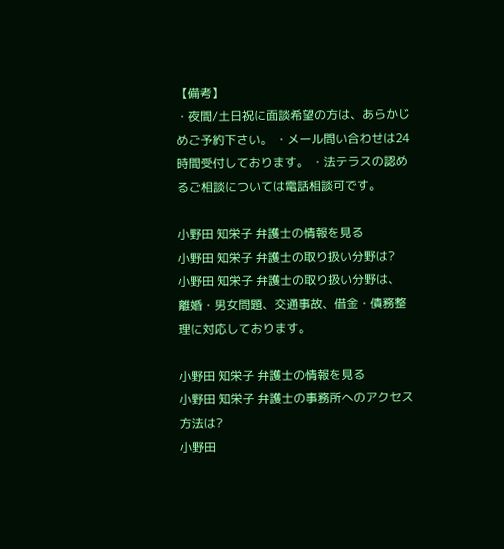【備考】
・夜間/土日祝に面談希望の方は、あらかじめご予約下さい。 ・メール問い合わせは24時間受付しております。 ・法テラスの認めるご相談については電話相談可です。

小野田 知栄子 弁護士の情報を見る
小野田 知栄子 弁護士の取り扱い分野は?
小野田 知栄子 弁護士の取り扱い分野は、
離婚・男女問題、交通事故、借金・債務整理に対応しております。

小野田 知栄子 弁護士の情報を見る
小野田 知栄子 弁護士の事務所へのアクセス方法は?
小野田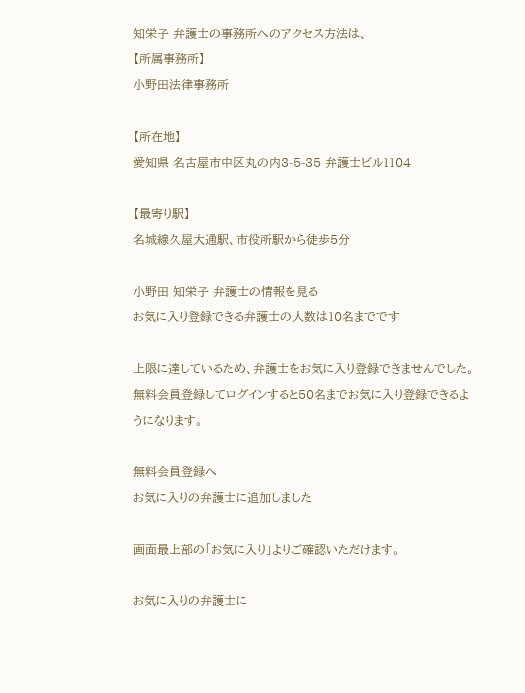知栄子 弁護士の事務所へのアクセス方法は、
【所属事務所】
小野田法律事務所

【所在地】
愛知県 名古屋市中区丸の内3-5-35 弁護士ビル1104

【最寄り駅】
名城線久屋大通駅、市役所駅から徒歩5分

小野田 知栄子 弁護士の情報を見る
お気に入り登録できる弁護士の人数は10名までです

上限に達しているため、弁護士をお気に入り登録できませんでした。
無料会員登録してログインすると50名までお気に入り登録できるようになります。

無料会員登録へ
お気に入りの弁護士に追加しました

画面最上部の「お気に入り」よりご確認いただけます。

お気に入りの弁護士に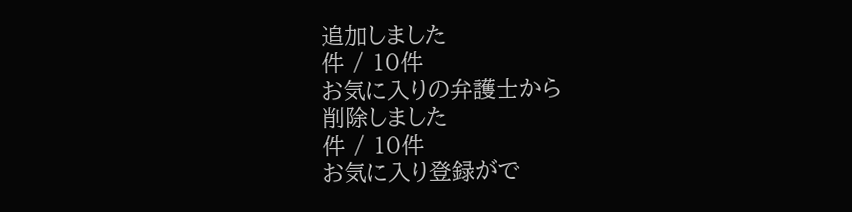追加しました
件 / 10件
お気に入りの弁護士から
削除しました
件 / 10件
お気に入り登録がで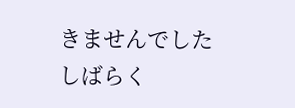きませんでした
しばらく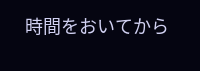時間をおいてから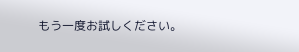もう一度お試しください。